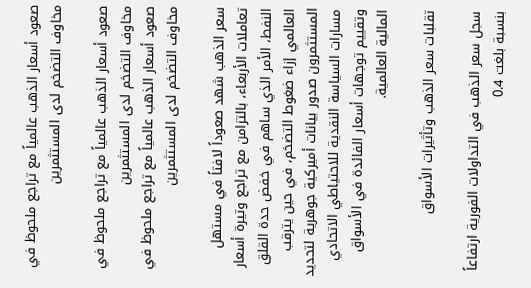صعود أسعار الذهب عالمياً مع تراجع ملحوظ في مخاوف التضخم لدى المستثمرين

صعود أسعار الذهب عالمياً مع تراجع ملحوظ في مخاوف التضخم لدى المستثمرين
صعود أسعار الذهب عالمياً مع تراجع ملحوظ في مخاوف التضخم لدى المستثمرين

سعر الذهب شهد صعوداً لافتاً في مستهل تعاملات الأربعاء، بالتزامن مع تراجع وتيرة أسعار النفط، الأمر الذي ساهم في خفض حدة القلق العالمي إزاء ضغوط التضخم، في حين يترقب المستثمرون صدور بيانات أميركية جوهرية لتحديد مسارات السياسة النقدية للاحتياطي الاتحادي وتقييم توجهات أسعار الفائدة في الأسواق المالية العالمية.

تقلبات سعر الذهب وتأثيرات الأسواق

سجل سعر الذهب في التداولات الفورية ارتفاعاً بنسبة بلغت 0.4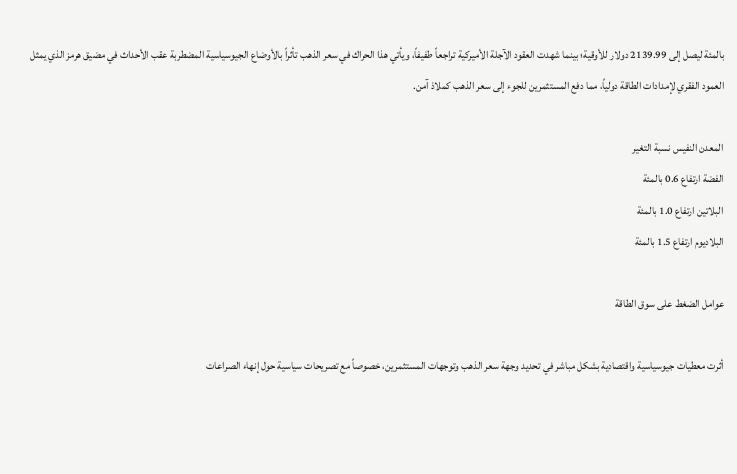بالمئة ليصل إلى 2139.99 دولار للأوقية؛ بينما شهدت العقود الآجلة الأميركية تراجعاً طفيفاً، ويأتي هذا الحراك في سعر الذهب تأثراً بالأوضاع الجيوسياسية المضطربة عقب الأحداث في مضيق هرمز الذي يمثل العمود الفقري لإمدادات الطاقة دولياً، مما دفع المستثمرين للجوء إلى سعر الذهب كملاذ آمن.

المعدن النفيس نسبة التغير
الفضة ارتفاع 0.6 بالمئة
البلاتين ارتفاع 1.0 بالمئة
البلاديوم ارتفاع 1.5 بالمئة

عوامل الضغط على سوق الطاقة

أثرت معطيات جيوسياسية واقتصادية بشكل مباشر في تحديد وجهة سعر الذهب وتوجهات المستثمرين، خصوصاً مع تصريحات سياسية حول إنهاء الصراعات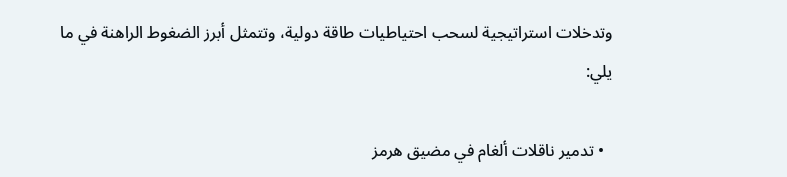وتدخلات استراتيجية لسحب احتياطيات طاقة دولية، وتتمثل أبرز الضغوط الراهنة في ما يلي:

  • تدمير ناقلات ألغام في مضيق هرمز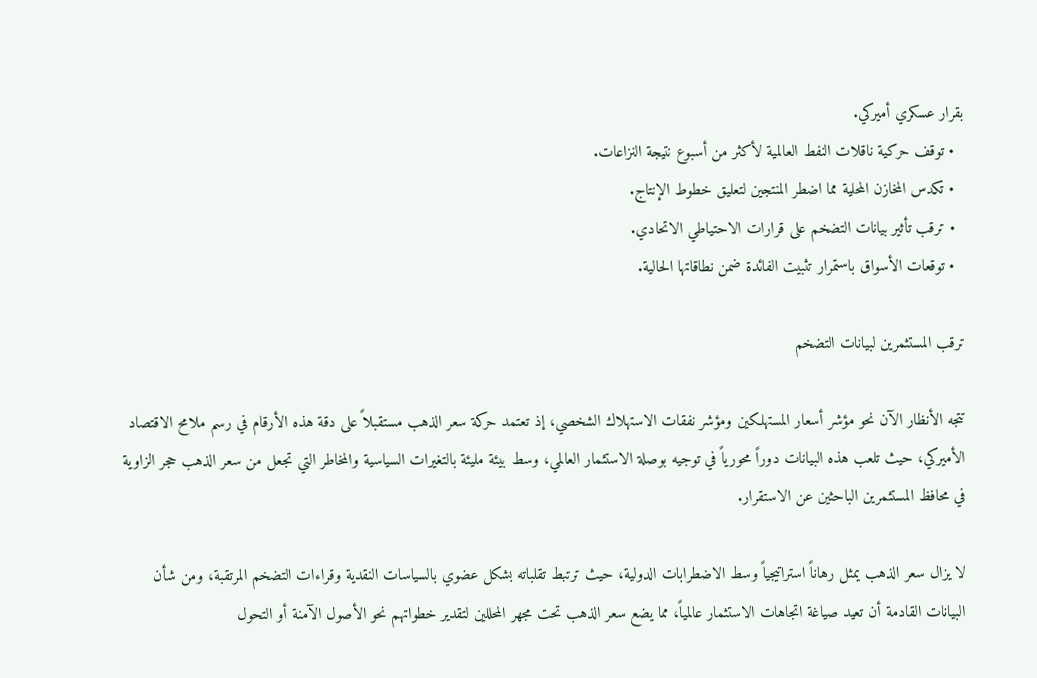بقرار عسكري أميركي.
  • توقف حركية ناقلات النفط العالمية لأكثر من أسبوع نتيجة النزاعات.
  • تكدس المخازن المحلية مما اضطر المنتجين لتعليق خطوط الإنتاج.
  • ترقب تأثير بيانات التضخم على قرارات الاحتياطي الاتحادي.
  • توقعات الأسواق باستمرار تثبيت الفائدة ضمن نطاقاتها الحالية.

ترقب المستثمرين لبيانات التضخم

تتجه الأنظار الآن نحو مؤشر أسعار المستهلكين ومؤشر نفقات الاستهلاك الشخصي، إذ تعتمد حركة سعر الذهب مستقبلاً على دقة هذه الأرقام في رسم ملامح الاقتصاد الأميركي، حيث تلعب هذه البيانات دوراً محورياً في توجيه بوصلة الاستثمار العالمي، وسط بيئة مليئة بالتغيرات السياسية والمخاطر التي تجعل من سعر الذهب حجر الزاوية في محافظ المستثمرين الباحثين عن الاستقرار.

لا يزال سعر الذهب يمثل رهاناً استراتيجياً وسط الاضطرابات الدولية، حيث ترتبط تقلباته بشكل عضوي بالسياسات النقدية وقراءات التضخم المرتقبة، ومن شأن البيانات القادمة أن تعيد صياغة اتجاهات الاستثمار عالمياً، مما يضع سعر الذهب تحت مجهر المحللين لتقدير خطواتهم نحو الأصول الآمنة أو التحول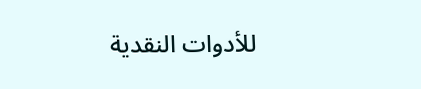للأدوات النقدية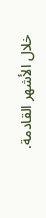خلال الأشهر القادمة.